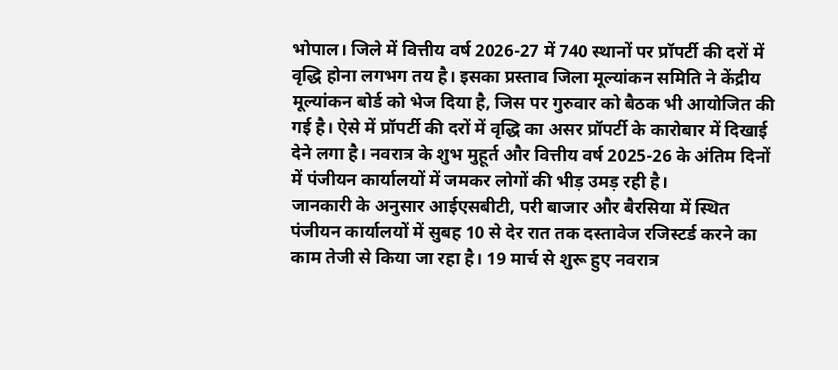भोपाल। जिले में वित्तीय वर्ष 2026-27 में 740 स्थानों पर प्रॉपर्टी की दरों में वृद्धि होना लगभग तय है। इसका प्रस्ताव जिला मूल्यांकन समिति ने केंद्रीय मूल्यांकन बोर्ड को भेज दिया है, जिस पर गुरुवार को बैठक भी आयोजित की गई है। ऐसे में प्रॉपर्टी की दरों में वृद्धि का असर प्रॉपर्टी के कारोबार में दिखाई देने लगा है। नवरात्र के शुभ मुहूर्त और वित्तीय वर्ष 2025-26 के अंतिम दिनों में पंजीयन कार्यालयों में जमकर लोगों की भीड़ उमड़ रही है।
जानकारी के अनुसार आईएसबीटी, परी बाजार और बैरसिया में स्थित पंजीयन कार्यालयों में सुबह 10 से देर रात तक दस्तावेज रजिस्टर्ड करने का काम तेजी से किया जा रहा है। 19 मार्च से शुरू हुए नवरात्र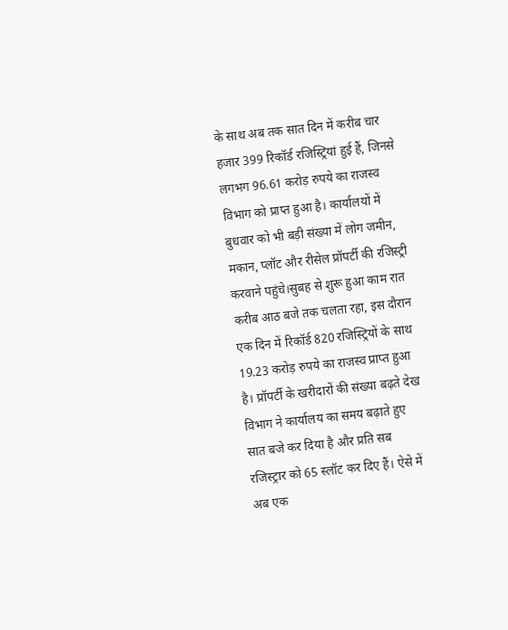के साथ अब तक सात दिन में करीब चार हजार 399 रिकॉर्ड रजिस्ट्रियां हुई हैं, जिनसे लगभग 96.61 करोड़ रुपये का राजस्व विभाग को प्राप्त हुआ है। कार्यालयों में बुधवार को भी बड़ी संख्या में लोग जमीन, मकान, प्लॉट और रीसेल प्रॉपर्टी की रजिस्ट्री करवाने पहुंचे।सुबह से शुरू हुआ काम रात करीब आठ बजे तक चलता रहा, इस दौरान एक दिन में रिकॉर्ड 820 रजिस्ट्रियों के साथ 19.23 करोड़ रुपये का राजस्व प्राप्त हुआ है। प्रॉपर्टी के खरीदारों की संख्या बढ़ते देख विभाग ने कार्यालय का समय बढ़ाते हुए सात बजे कर दिया है और प्रति सब रजिस्ट्रार को 65 स्लॉट कर दिए हैं। ऐसे में अब एक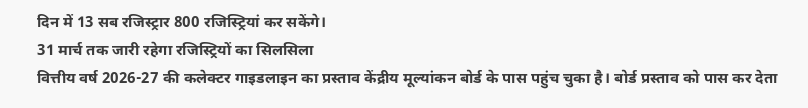दिन में 13 सब रजिस्ट्रार 800 रजिस्ट्रियां कर सकेंगे।
31 मार्च तक जारी रहेगा रजिस्ट्रियों का सिलसिला
वित्तीय वर्ष 2026-27 की कलेक्टर गाइडलाइन का प्रस्ताव केंद्रीय मूल्यांकन बोर्ड के पास पहुंच चुका है। बोर्ड प्रस्ताव को पास कर देता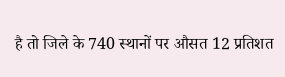है तो जिले के 740 स्थानों पर औसत 12 प्रतिशत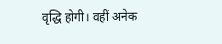वृद्धि होगी। वहीं अनेक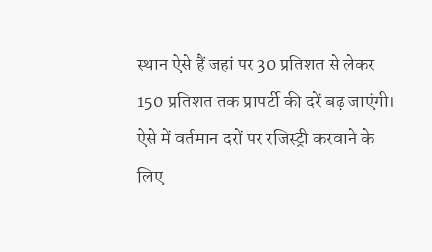स्थान ऐसे हैं जहां पर 30 प्रतिशत से लेकर 150 प्रतिशत तक प्रापर्टी की दरें बढ़ जाएंगी। ऐसे में वर्तमान दरों पर रजिस्ट्री करवाने के लिए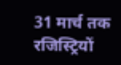31 मार्च तक रजिस्ट्रियों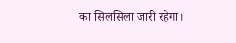का सिलसिला जारी रहेगा।